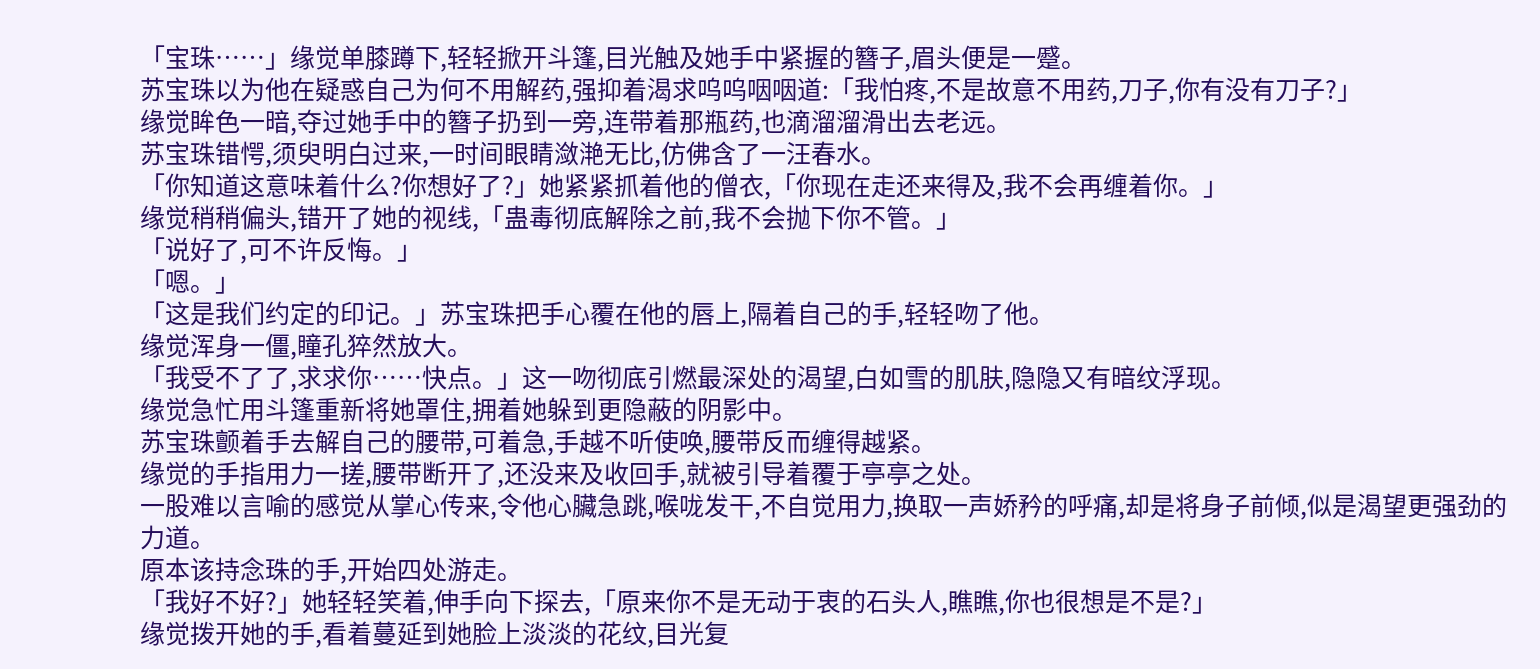「宝珠……」缘觉单膝蹲下,轻轻掀开斗篷,目光触及她手中紧握的簪子,眉头便是一蹙。
苏宝珠以为他在疑惑自己为何不用解药,强抑着渴求呜呜咽咽道:「我怕疼,不是故意不用药,刀子,你有没有刀子?」
缘觉眸色一暗,夺过她手中的簪子扔到一旁,连带着那瓶药,也滴溜溜滑出去老远。
苏宝珠错愕,须臾明白过来,一时间眼睛潋滟无比,仿佛含了一汪春水。
「你知道这意味着什么?你想好了?」她紧紧抓着他的僧衣,「你现在走还来得及,我不会再缠着你。」
缘觉稍稍偏头,错开了她的视线,「蛊毒彻底解除之前,我不会抛下你不管。」
「说好了,可不许反悔。」
「嗯。」
「这是我们约定的印记。」苏宝珠把手心覆在他的唇上,隔着自己的手,轻轻吻了他。
缘觉浑身一僵,瞳孔猝然放大。
「我受不了了,求求你……快点。」这一吻彻底引燃最深处的渴望,白如雪的肌肤,隐隐又有暗纹浮现。
缘觉急忙用斗篷重新将她罩住,拥着她躲到更隐蔽的阴影中。
苏宝珠颤着手去解自己的腰带,可着急,手越不听使唤,腰带反而缠得越紧。
缘觉的手指用力一搓,腰带断开了,还没来及收回手,就被引导着覆于亭亭之处。
一股难以言喻的感觉从掌心传来,令他心臟急跳,喉咙发干,不自觉用力,换取一声娇矜的呼痛,却是将身子前倾,似是渴望更强劲的力道。
原本该持念珠的手,开始四处游走。
「我好不好?」她轻轻笑着,伸手向下探去,「原来你不是无动于衷的石头人,瞧瞧,你也很想是不是?」
缘觉拨开她的手,看着蔓延到她脸上淡淡的花纹,目光复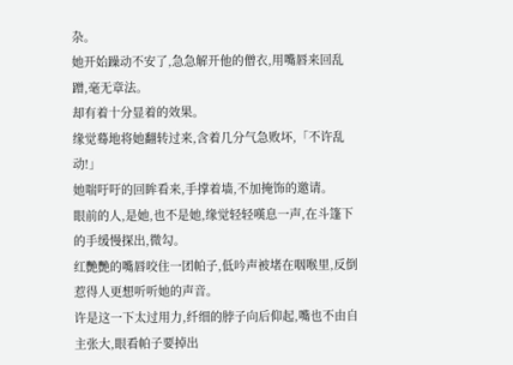杂。
她开始躁动不安了,急急解开他的僧衣,用嘴唇来回乱蹭,毫无章法。
却有着十分显着的效果。
缘觉蓦地将她翻转过来,含着几分气急败坏,「不许乱动!」
她喘吁吁的回眸看来,手撑着墙,不加掩饰的邀请。
眼前的人,是她,也不是她,缘觉轻轻嘆息一声,在斗篷下的手缓慢探出,微勾。
红艷艷的嘴唇咬住一团帕子,低吟声被堵在咽喉里,反倒惹得人更想听听她的声音。
许是这一下太过用力,纤细的脖子向后仰起,嘴也不由自主张大,眼看帕子要掉出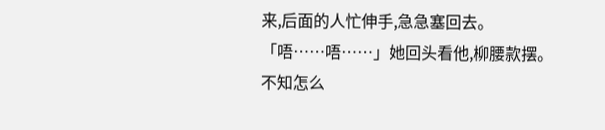来,后面的人忙伸手,急急塞回去。
「唔……唔……」她回头看他,柳腰款摆。
不知怎么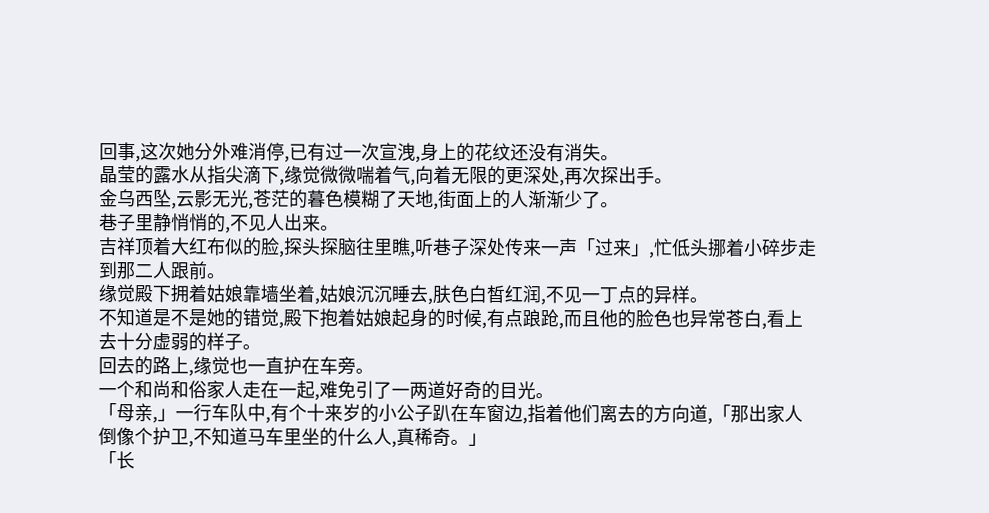回事,这次她分外难消停,已有过一次宣洩,身上的花纹还没有消失。
晶莹的露水从指尖滴下,缘觉微微喘着气,向着无限的更深处,再次探出手。
金乌西坠,云影无光,苍茫的暮色模糊了天地,街面上的人渐渐少了。
巷子里静悄悄的,不见人出来。
吉祥顶着大红布似的脸,探头探脑往里瞧,听巷子深处传来一声「过来」,忙低头挪着小碎步走到那二人跟前。
缘觉殿下拥着姑娘靠墙坐着,姑娘沉沉睡去,肤色白皙红润,不见一丁点的异样。
不知道是不是她的错觉,殿下抱着姑娘起身的时候,有点踉跄,而且他的脸色也异常苍白,看上去十分虚弱的样子。
回去的路上,缘觉也一直护在车旁。
一个和尚和俗家人走在一起,难免引了一两道好奇的目光。
「母亲,」一行车队中,有个十来岁的小公子趴在车窗边,指着他们离去的方向道,「那出家人倒像个护卫,不知道马车里坐的什么人,真稀奇。」
「长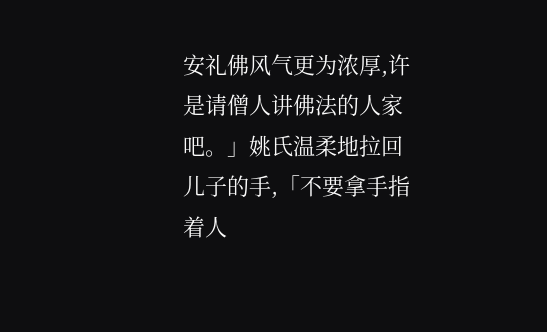安礼佛风气更为浓厚,许是请僧人讲佛法的人家吧。」姚氏温柔地拉回儿子的手,「不要拿手指着人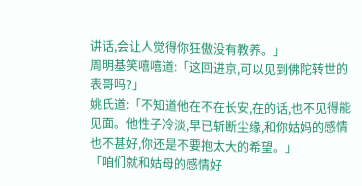讲话,会让人觉得你狂傲没有教养。」
周明基笑嘻嘻道:「这回进京,可以见到佛陀转世的表哥吗?」
姚氏道:「不知道他在不在长安,在的话,也不见得能见面。他性子冷淡,早已斩断尘缘,和你姑妈的感情也不甚好,你还是不要抱太大的希望。」
「咱们就和姑母的感情好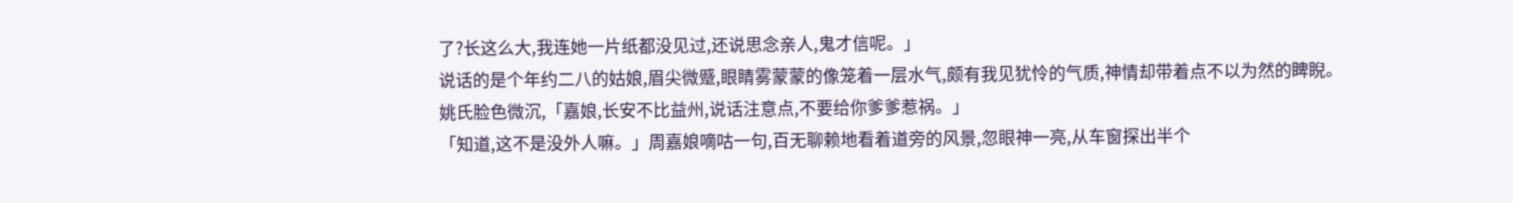了?长这么大,我连她一片纸都没见过,还说思念亲人,鬼才信呢。」
说话的是个年约二八的姑娘,眉尖微蹙,眼睛雾蒙蒙的像笼着一层水气,颇有我见犹怜的气质,神情却带着点不以为然的睥睨。
姚氏脸色微沉,「嘉娘,长安不比益州,说话注意点,不要给你爹爹惹祸。」
「知道,这不是没外人嘛。」周嘉娘嘀咕一句,百无聊赖地看着道旁的风景,忽眼神一亮,从车窗探出半个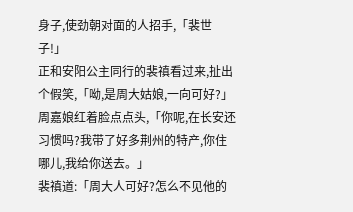身子,使劲朝对面的人招手,「裴世子!」
正和安阳公主同行的裴禛看过来,扯出个假笑,「呦,是周大姑娘,一向可好?」
周嘉娘红着脸点点头,「你呢,在长安还习惯吗?我带了好多荆州的特产,你住哪儿,我给你送去。」
裴禛道:「周大人可好?怎么不见他的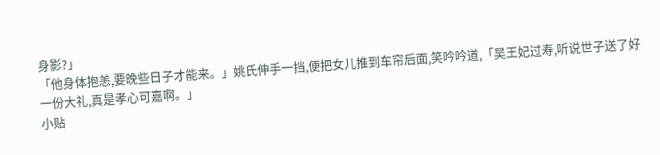身影?」
「他身体抱恙,要晚些日子才能来。」姚氏伸手一挡,便把女儿推到车帘后面,笑吟吟道,「吴王妃过寿,听说世子送了好一份大礼,真是孝心可嘉啊。」
小贴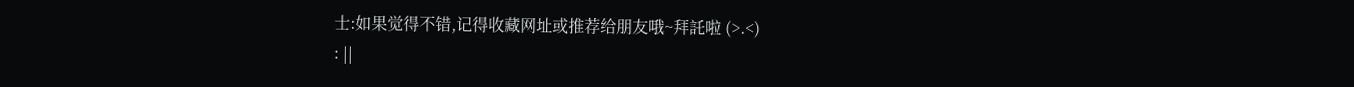士:如果觉得不错,记得收藏网址或推荐给朋友哦~拜託啦 (>.<)
: ||